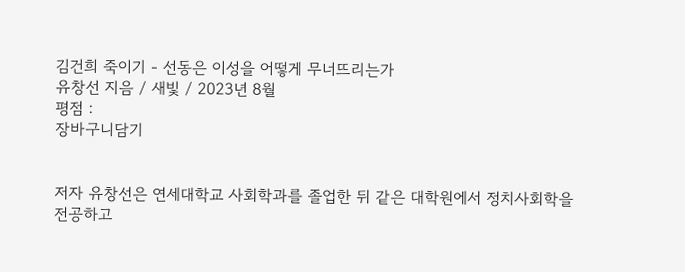김건희 죽이기 - 선동은 이성을 어떻게 무너뜨리는가
유창선 지음 / 새빛 / 2023년 8월
평점 :
장바구니담기


저자 유창선은 연세대학교 사회학과를 졸업한 뒤 같은 대학원에서 정치사회학을 전공하고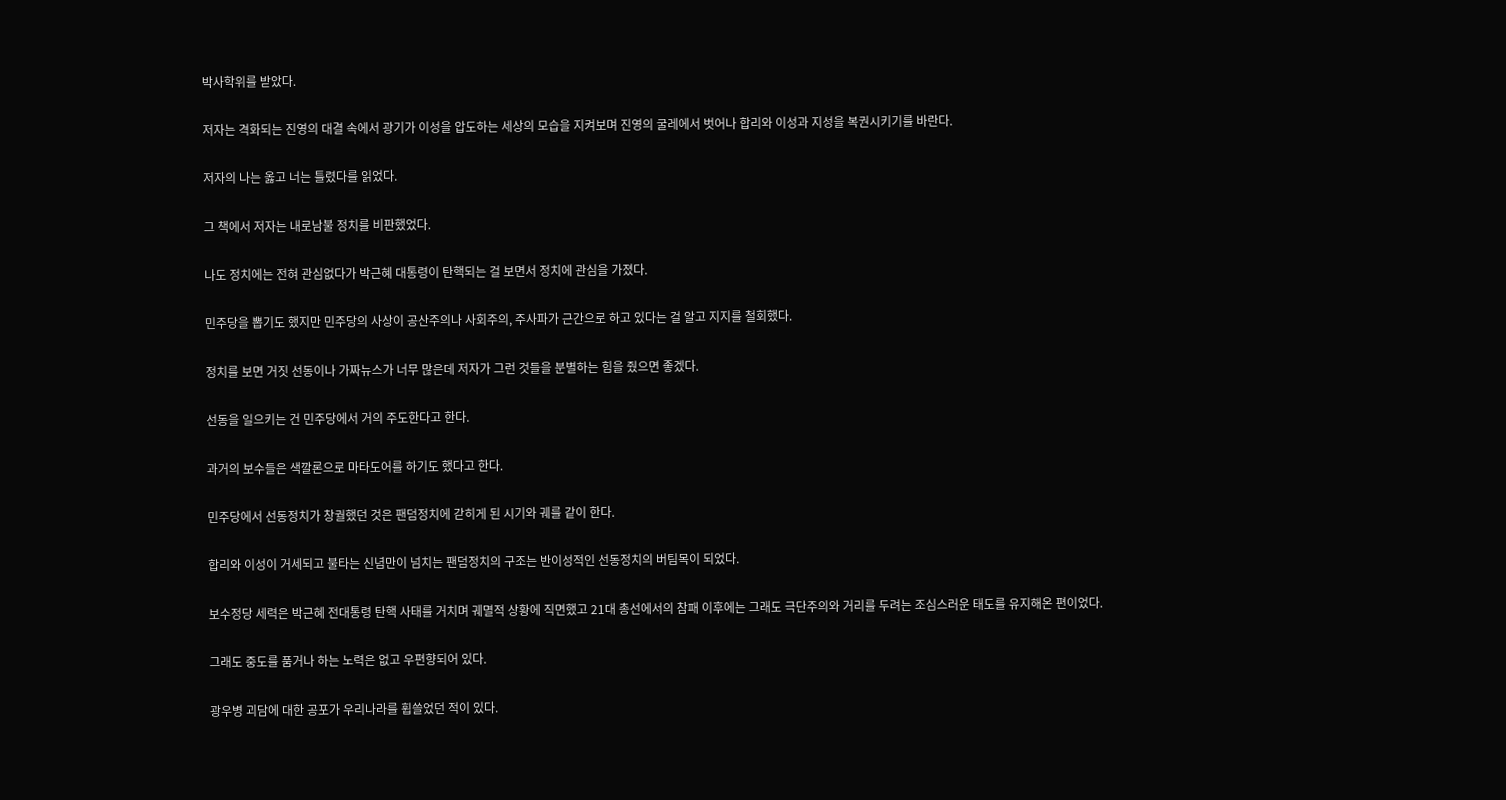박사학위를 받았다.

저자는 격화되는 진영의 대결 속에서 광기가 이성을 압도하는 세상의 모습을 지켜보며 진영의 굴레에서 벗어나 합리와 이성과 지성을 복권시키기를 바란다.

저자의 나는 옳고 너는 틀렸다를 읽었다.

그 책에서 저자는 내로남불 정치를 비판했었다.

나도 정치에는 전혀 관심없다가 박근혜 대통령이 탄핵되는 걸 보면서 정치에 관심을 가졌다.

민주당을 뽑기도 했지만 민주당의 사상이 공산주의나 사회주의, 주사파가 근간으로 하고 있다는 걸 알고 지지를 철회했다.

정치를 보면 거짓 선동이나 가짜뉴스가 너무 많은데 저자가 그런 것들을 분별하는 힘을 줬으면 좋겠다.

선동을 일으키는 건 민주당에서 거의 주도한다고 한다.

과거의 보수들은 색깔론으로 마타도어를 하기도 했다고 한다.

민주당에서 선동정치가 창궐했던 것은 팬덤정치에 갇히게 된 시기와 궤를 같이 한다.

합리와 이성이 거세되고 불타는 신념만이 넘치는 팬덤정치의 구조는 반이성적인 선동정치의 버팀목이 되었다.

보수정당 세력은 박근혜 전대통령 탄핵 사태를 거치며 궤멸적 상황에 직면했고 21대 총선에서의 참패 이후에는 그래도 극단주의와 거리를 두려는 조심스러운 태도를 유지해온 편이었다.

그래도 중도를 품거나 하는 노력은 없고 우편향되어 있다.

광우병 괴담에 대한 공포가 우리나라를 휩쓸었던 적이 있다.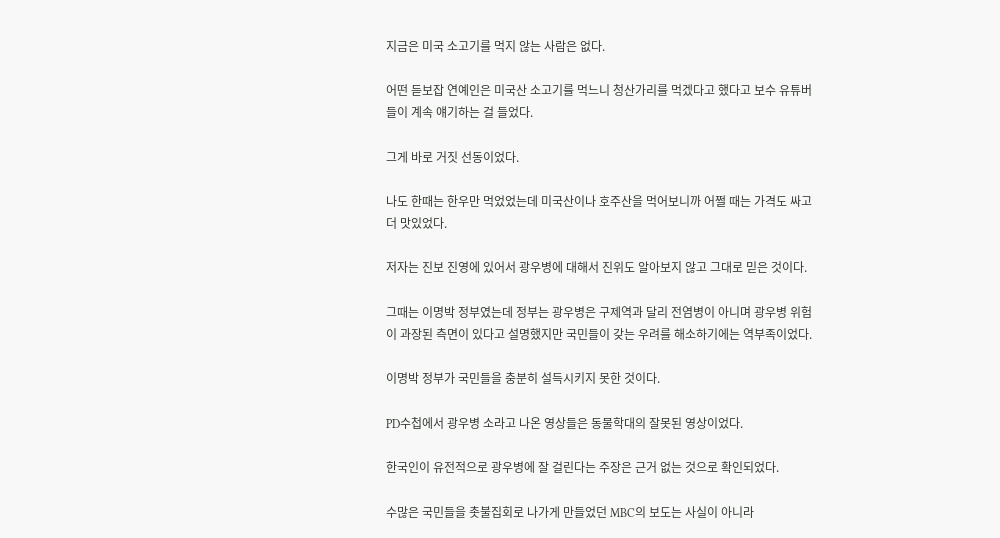지금은 미국 소고기를 먹지 않는 사람은 없다.

어떤 듣보잡 연예인은 미국산 소고기를 먹느니 청산가리를 먹겠다고 했다고 보수 유튜버들이 계속 얘기하는 걸 들었다.

그게 바로 거짓 선동이었다.

나도 한때는 한우만 먹었었는데 미국산이나 호주산을 먹어보니까 어쩔 때는 가격도 싸고 더 맛있었다.

저자는 진보 진영에 있어서 광우병에 대해서 진위도 알아보지 않고 그대로 믿은 것이다.

그때는 이명박 정부였는데 정부는 광우병은 구제역과 달리 전염병이 아니며 광우병 위험이 과장된 측면이 있다고 설명했지만 국민들이 갖는 우려를 해소하기에는 역부족이었다.

이명박 정부가 국민들을 충분히 설득시키지 못한 것이다.

PD수첩에서 광우병 소라고 나온 영상들은 동물학대의 잘못된 영상이었다.

한국인이 유전적으로 광우병에 잘 걸린다는 주장은 근거 없는 것으로 확인되었다.

수많은 국민들을 촛불집회로 나가게 만들었던 MBC의 보도는 사실이 아니라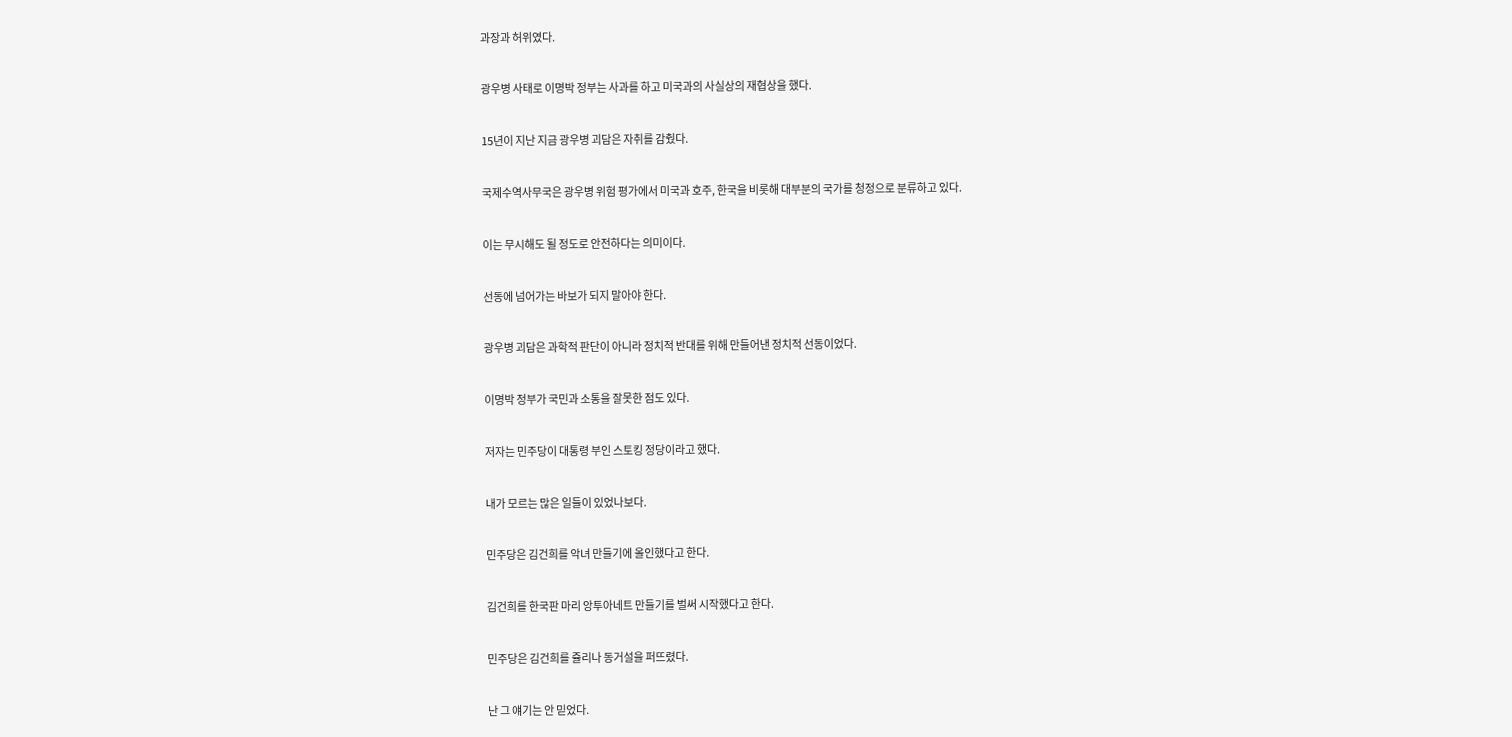과장과 허위였다.

광우병 사태로 이명박 정부는 사과를 하고 미국과의 사실상의 재협상을 했다.

15년이 지난 지금 광우병 괴담은 자취를 감췄다.

국제수역사무국은 광우병 위험 평가에서 미국과 호주, 한국을 비롯해 대부분의 국가를 청정으로 분류하고 있다.

이는 무시해도 될 정도로 안전하다는 의미이다.

선동에 넘어가는 바보가 되지 말아야 한다.

광우병 괴담은 과학적 판단이 아니라 정치적 반대를 위해 만들어낸 정치적 선동이었다.

이명박 정부가 국민과 소통을 잘못한 점도 있다.

저자는 민주당이 대통령 부인 스토킹 정당이라고 했다.

내가 모르는 많은 일들이 있었나보다.

민주당은 김건희를 악녀 만들기에 올인했다고 한다.

김건희를 한국판 마리 앙투아네트 만들기를 벌써 시작했다고 한다.

민주당은 김건희를 쥴리나 동거설을 퍼뜨렸다.

난 그 얘기는 안 믿었다.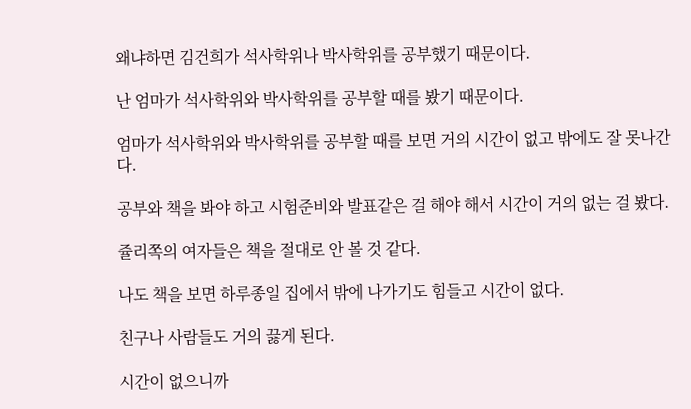왜냐하면 김건희가 석사학위나 박사학위를 공부했기 때문이다.

난 엄마가 석사학위와 박사학위를 공부할 때를 봤기 때문이다.

엄마가 석사학위와 박사학위를 공부할 때를 보면 거의 시간이 없고 밖에도 잘 못나간다.

공부와 책을 봐야 하고 시험준비와 발표같은 걸 해야 해서 시간이 거의 없는 걸 봤다.

쥴리쪽의 여자들은 책을 절대로 안 볼 것 같다.

나도 책을 보면 하루종일 집에서 밖에 나가기도 힘들고 시간이 없다.

친구나 사람들도 거의 끓게 된다.

시간이 없으니까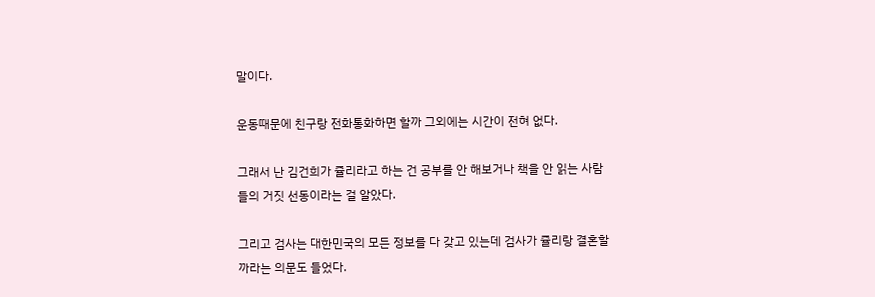말이다.

운동때문에 친구랑 전화통화하면 할까 그외에는 시간이 전혀 없다.

그래서 난 김건희가 쥴리라고 하는 건 공부를 안 해보거나 책을 안 읽는 사람들의 거짓 선동이라는 걸 알았다.

그리고 검사는 대한민국의 모든 정보를 다 갖고 있는데 검사가 쥴리랑 결혼할까라는 의문도 들었다.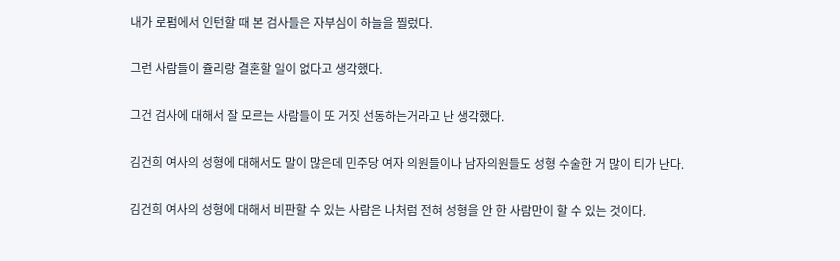내가 로펌에서 인턴할 때 본 검사들은 자부심이 하늘을 찔렀다.

그런 사람들이 쥴리랑 결혼할 일이 없다고 생각했다.

그건 검사에 대해서 잘 모르는 사람들이 또 거짓 선동하는거라고 난 생각했다.

김건희 여사의 성형에 대해서도 말이 많은데 민주당 여자 의원들이나 남자의원들도 성형 수술한 거 많이 티가 난다.

김건희 여사의 성형에 대해서 비판할 수 있는 사람은 나처럼 전혀 성형을 안 한 사람만이 할 수 있는 것이다.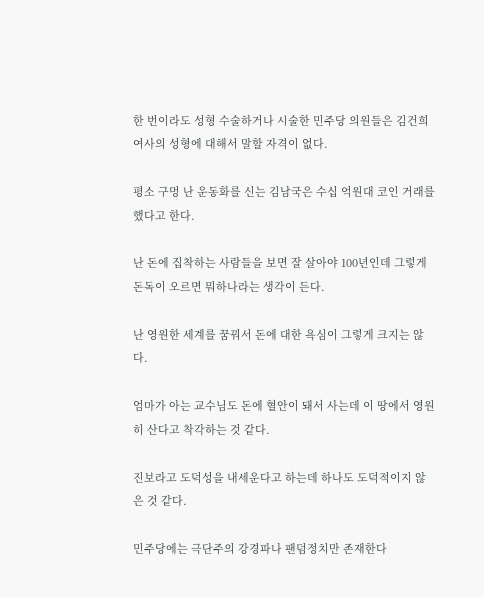한 번이라도 성형 수술하거나 시술한 민주당 의원들은 김건희 여사의 성형에 대해서 말할 자격이 없다.

평소 구멍 난 운동화를 신는 김남국은 수십 억원대 코인 거래를 했다고 한다.

난 돈에 집착하는 사람들을 보면 잘 살아야 100년인데 그렇게 돈독이 오르면 뭐하나라는 생각이 든다.

난 영원한 세계를 꿈꿔서 돈에 대한 욕심이 그렇게 크지는 않다.

엄마가 아는 교수님도 돈에 혈안이 돼서 사는데 이 땅에서 영원히 산다고 착각하는 것 같다.

진보라고 도덕성을 내세운다고 하는데 하나도 도덕적이지 않은 것 같다.

민주당에는 극단주의 강경파나 팬덤정치만 존재한다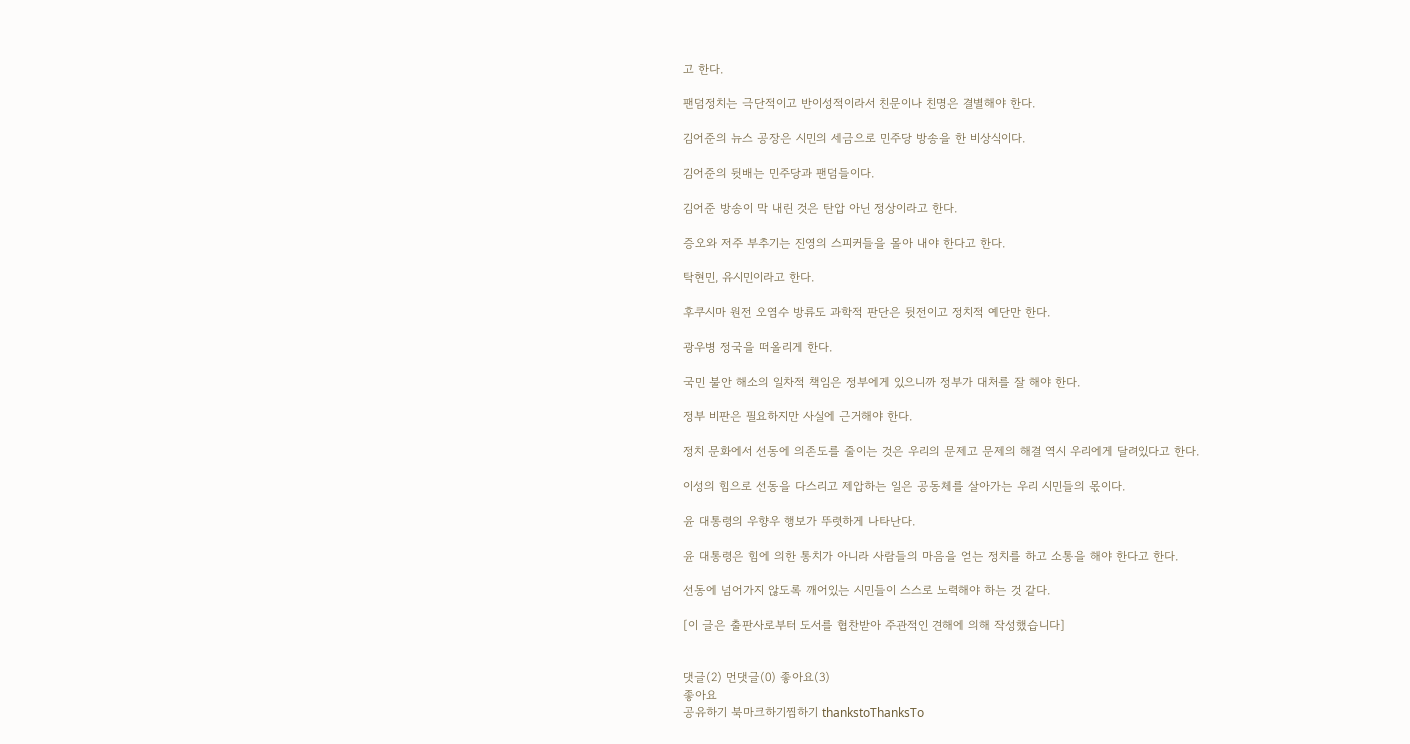고 한다.

팬덤정치는 극단적이고 반이성적이라서 친문이나 친명은 결별해야 한다.

김어준의 뉴스 공장은 시민의 세금으로 민주당 방송을 한 비상식이다.

김어준의 뒷배는 민주당과 팬덤들이다.

김어준 방송이 막 내린 것은 탄압 아닌 정상이라고 한다.

증오와 저주 부추기는 진영의 스피커들을 몰아 내야 한다고 한다.

탁현민, 유시민이라고 한다.

후쿠시마 원전 오염수 방류도 과학적 판단은 뒷전이고 정치적 예단만 한다.

광우병 정국을 떠올리게 한다.

국민 불안 해소의 일차적 책임은 정부에게 있으니까 정부가 대처를 잘 해야 한다.

정부 비판은 필요하지만 사실에 근거해야 한다.

정치 문화에서 선동에 의존도를 줄이는 것은 우리의 문제고 문제의 해결 역시 우리에게 달려있다고 한다.

이성의 힘으로 선동을 다스리고 제압하는 일은 공동체를 살아가는 우리 시민들의 몫이다.

윤 대통령의 우향우 행보가 뚜렷하게 나타난다.

윤 대통령은 힘에 의한 통치가 아니라 사람들의 마음을 얻는 정치를 하고 소통을 해야 한다고 한다.

선동에 넘어가지 않도록 깨어있는 시민들이 스스로 노력해야 하는 것 같다.

[이 글은 출판사로부터 도서를 협찬받아 주관적인 견해에 의해 작성했습니다]


댓글(2) 먼댓글(0) 좋아요(3)
좋아요
공유하기 북마크하기찜하기 thankstoThanksTo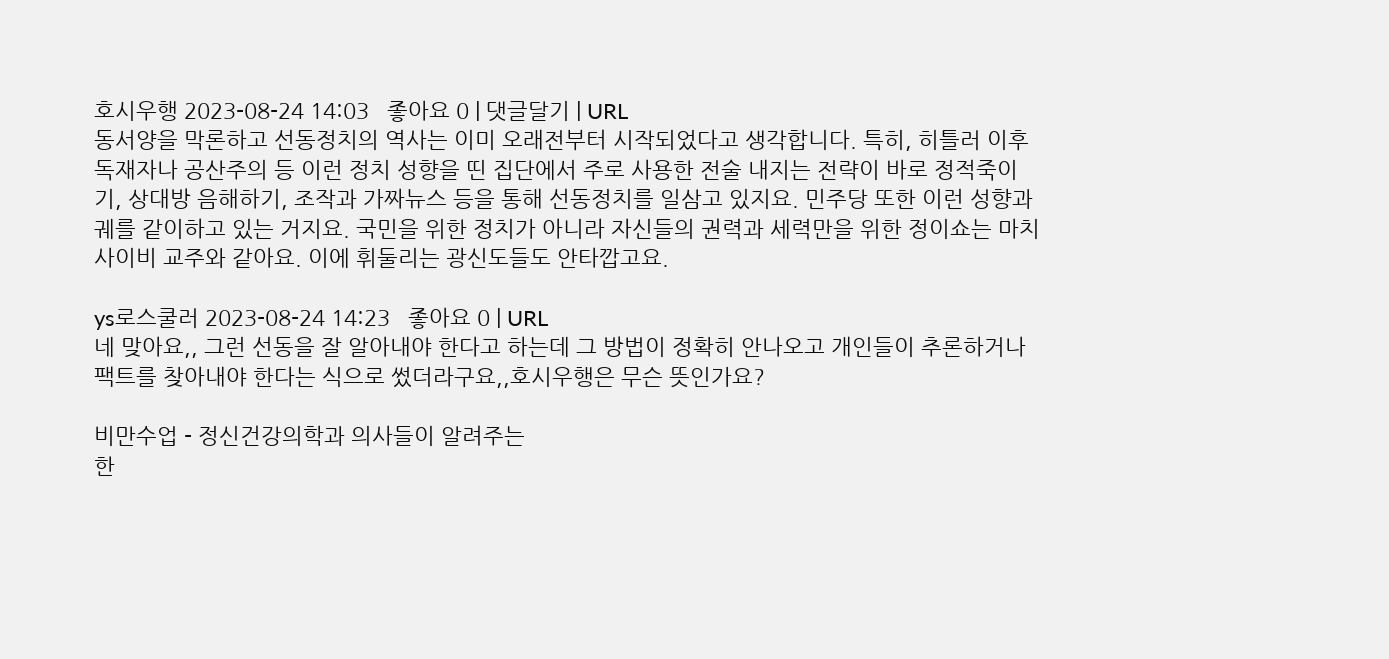호시우행 2023-08-24 14:03   좋아요 0 | 댓글달기 | URL
동서양을 막론하고 선동정치의 역사는 이미 오래전부터 시작되었다고 생각합니다. 특히, 히틀러 이후 독재자나 공산주의 등 이런 정치 성향을 띤 집단에서 주로 사용한 전술 내지는 전략이 바로 정적죽이기, 상대방 음해하기, 조작과 가짜뉴스 등을 통해 선동정치를 일삼고 있지요. 민주당 또한 이런 성향과 궤를 같이하고 있는 거지요. 국민을 위한 정치가 아니라 자신들의 권력과 세력만을 위한 정이쇼는 마치 사이비 교주와 같아요. 이에 휘둘리는 광신도들도 안타깝고요.

ys로스쿨러 2023-08-24 14:23   좋아요 0 | URL
네 맞아요,, 그런 선동을 잘 알아내야 한다고 하는데 그 방법이 정확히 안나오고 개인들이 추론하거나 팩트를 찾아내야 한다는 식으로 썼더라구요,,호시우행은 무슨 뜻인가요?

비만수업 - 정신건강의학과 의사들이 알려주는
한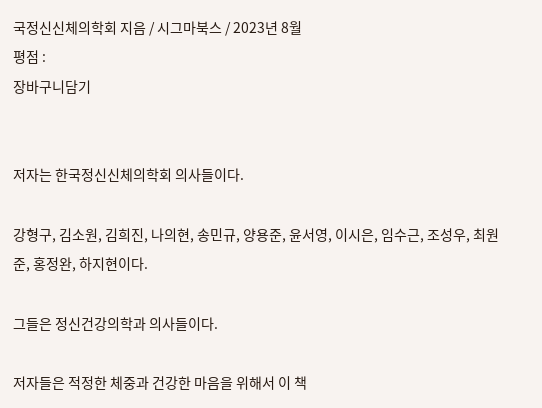국정신신체의학회 지음 / 시그마북스 / 2023년 8월
평점 :
장바구니담기


저자는 한국정신신체의학회 의사들이다.

강형구, 김소원, 김희진, 나의현, 송민규, 양용준, 윤서영, 이시은, 임수근, 조성우, 최원준, 홍정완, 하지현이다.

그들은 정신건강의학과 의사들이다.

저자들은 적정한 체중과 건강한 마음을 위해서 이 책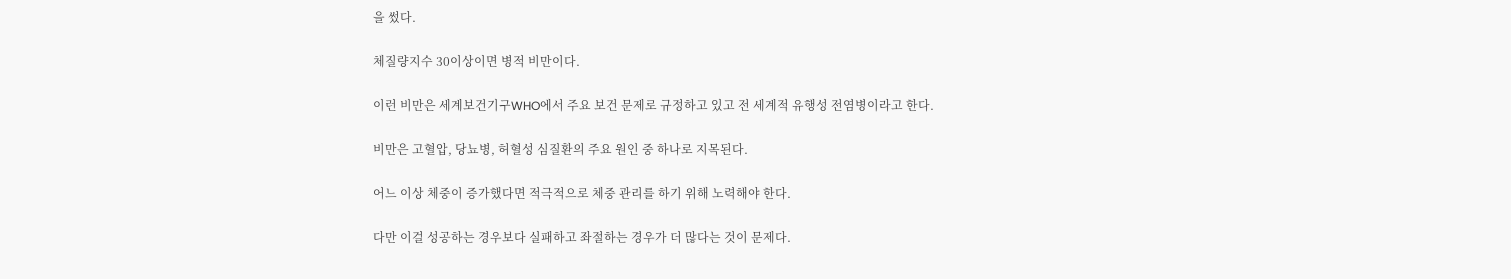을 썼다.

체질량지수 30이상이면 병적 비만이다.

이런 비만은 세계보건기구WHO에서 주요 보건 문제로 규정하고 있고 전 세계적 유행성 전염병이라고 한다.

비만은 고혈압, 당뇨병, 허혈성 심질환의 주요 원인 중 하나로 지목된다.

어느 이상 체중이 증가했다면 적극적으로 체중 관리를 하기 위해 노력해야 한다.

다만 이걸 성공하는 경우보다 실패하고 좌절하는 경우가 더 많다는 것이 문제다.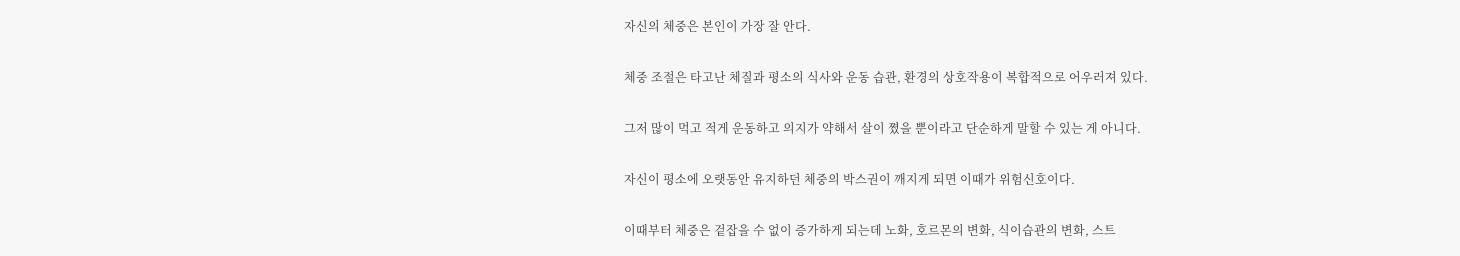자신의 체중은 본인이 가장 잘 안다.

체중 조절은 타고난 체질과 평소의 식사와 운동 습관, 환경의 상호작용이 복합적으로 어우러져 있다.

그저 많이 먹고 적게 운동하고 의지가 약해서 살이 쪘을 뿐이라고 단순하게 말할 수 있는 게 아니다.

자신이 평소에 오랫동안 유지하던 체중의 박스권이 깨지게 되면 이때가 위험신호이다.

이때부터 체중은 겉잡을 수 없이 증가하게 되는데 노화, 호르몬의 변화, 식이습관의 변화, 스트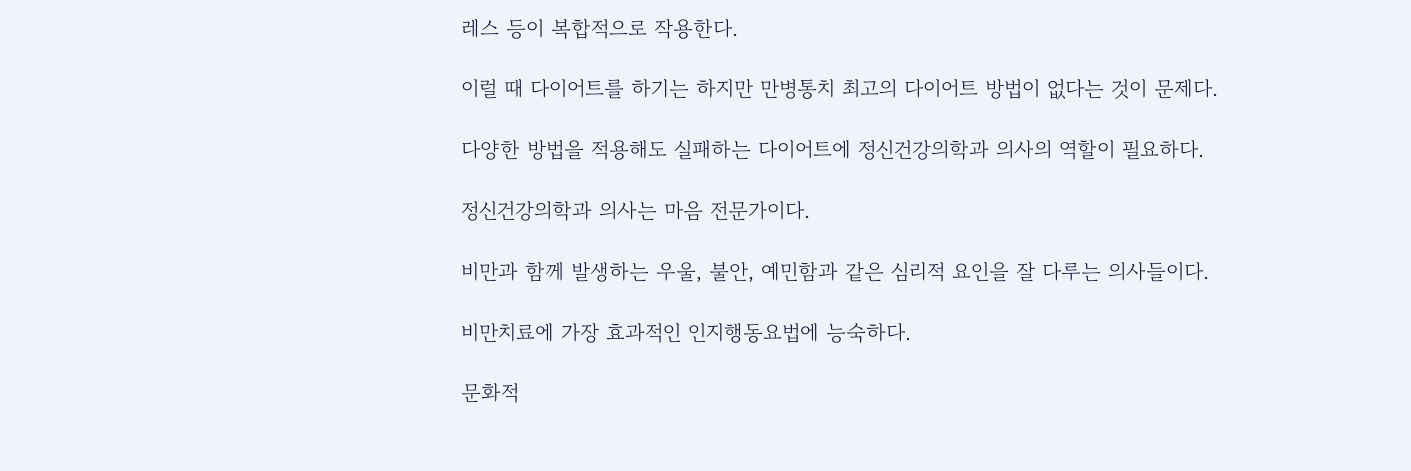레스 등이 복합적으로 작용한다.

이럴 때 다이어트를 하기는 하지만 만병통치 최고의 다이어트 방법이 없다는 것이 문제다.

다양한 방법을 적용해도 실패하는 다이어트에 정신건강의학과 의사의 역할이 필요하다.

정신건강의학과 의사는 마음 전문가이다.

비만과 함께 발생하는 우울, 불안, 예민함과 같은 심리적 요인을 잘 다루는 의사들이다.

비만치료에 가장 효과적인 인지행동요법에 능숙하다.

문화적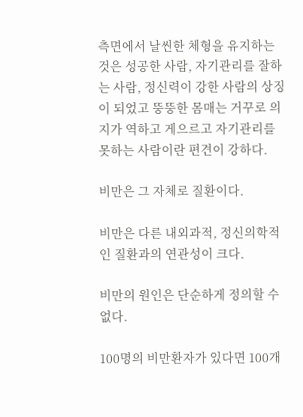측면에서 날씬한 체형을 유지하는 것은 성공한 사람, 자기관리를 잘하는 사람, 정신력이 강한 사람의 상징이 되었고 뚱뚱한 몸매는 거꾸로 의지가 역하고 게으르고 자기관리를 못하는 사람이란 편견이 강하다.

비만은 그 자체로 질환이다.

비만은 다른 내외과적, 정신의학적인 질환과의 연관성이 크다.

비만의 원인은 단순하게 정의할 수 없다.

100명의 비만환자가 있다면 100개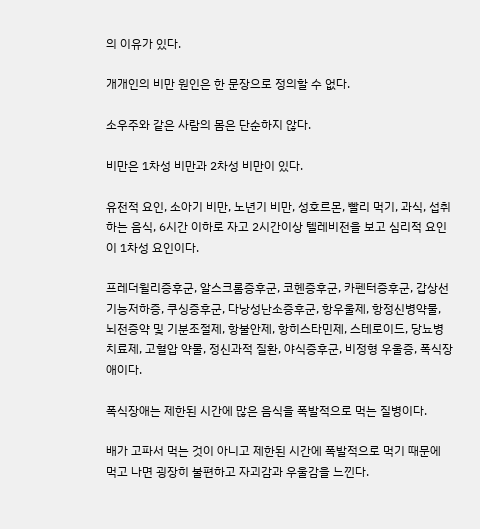의 이유가 있다.

개개인의 비만 원인은 한 문장으로 정의할 수 없다.

소우주와 같은 사람의 몸은 단순하지 않다.

비만은 1차성 비만과 2차성 비만이 있다.

유전적 요인, 소아기 비만, 노년기 비만, 성호르몬, 빨리 먹기, 과식, 섭취하는 음식, 6시간 이하로 자고 2시간이상 텔레비전을 보고 심리적 요인이 1차성 요인이다.

프레더윌리증후군, 알스크롬증후군, 코헨증후군, 카펜터증후군, 갑상선기능저하증, 쿠싱증후군, 다낭성난소증후군, 항우울제, 항정신병약물, 뇌전증약 및 기분조절제, 항불안제, 항히스타민제, 스테로이드, 당뇨병 치료제, 고혈압 약물, 정신과적 질환, 야식증후군, 비정형 우울증, 폭식장애이다.

폭식장애는 제한된 시간에 많은 음식을 폭발적으로 먹는 질병이다.

배가 고파서 먹는 것이 아니고 제한된 시간에 폭발적으로 먹기 때문에 먹고 나면 굉장히 불편하고 자괴감과 우울감을 느낀다.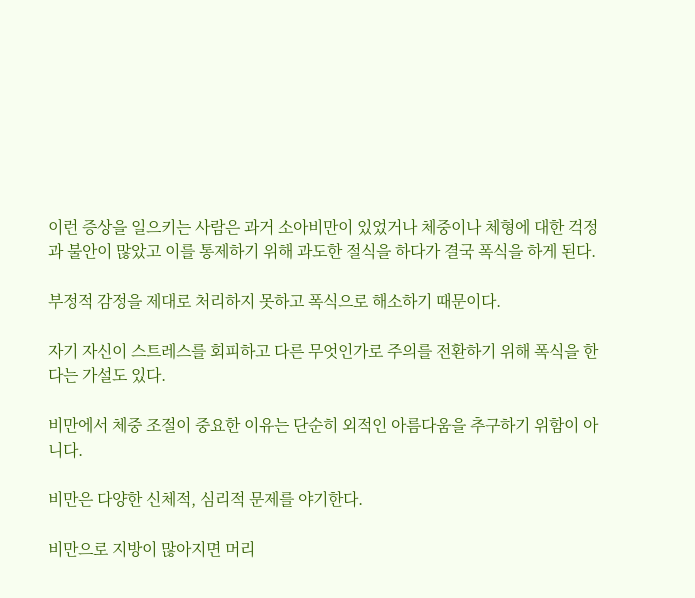이런 증상을 일으키는 사람은 과거 소아비만이 있었거나 체중이나 체형에 대한 걱정과 불안이 많았고 이를 통제하기 위해 과도한 절식을 하다가 결국 폭식을 하게 된다.

부정적 감정을 제대로 처리하지 못하고 폭식으로 해소하기 때문이다.

자기 자신이 스트레스를 회피하고 다른 무엇인가로 주의를 전환하기 위해 폭식을 한다는 가설도 있다.

비만에서 체중 조절이 중요한 이유는 단순히 외적인 아름다움을 추구하기 위함이 아니다.

비만은 다양한 신체적, 심리적 문제를 야기한다.

비만으로 지방이 많아지면 머리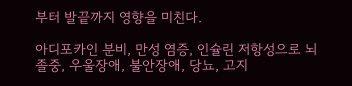부터 발끝까지 영향을 미친다.

아디포카인 분비, 만성 염증, 인슐린 저항성으로 뇌졸중, 우울장애, 불안장애, 당뇨, 고지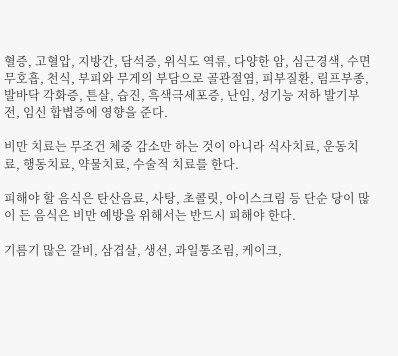혈증, 고혈압, 지방간, 담석증, 위식도 역류, 다양한 암, 심근경색, 수면무호흡, 천식, 부피와 무게의 부담으로 골관절염, 피부질환, 림프부종, 발바닥 각화증, 튼살, 습진, 흑색극세포증, 난임, 성기능 저하 발기부전, 임신 합볍증에 영향을 준다.

비만 치료는 무조건 체중 감소만 하는 것이 아니라 식사치료, 운동치료, 행동치료, 약물치료, 수술적 치료를 한다.

피해야 할 음식은 탄산음료, 사탕, 초콜릿, 아이스크림 등 단순 당이 많이 든 음식은 비만 예방을 위해서는 반드시 피해야 한다.

기름기 많은 갈비, 삼겹살, 생선, 과일통조림, 케이크,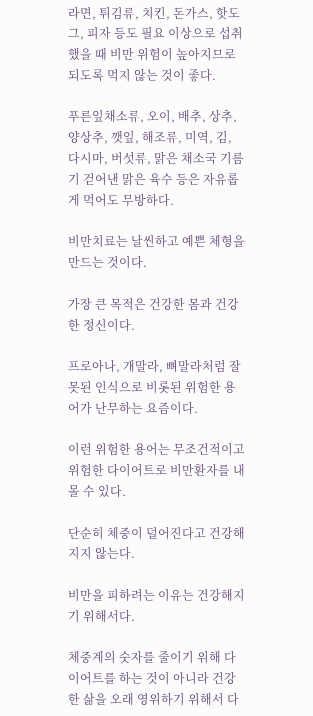라면, 튀김류, 치킨, 돈가스, 핫도그, 피자 등도 필요 이상으로 섭취했을 때 비만 위험이 높아지므로 되도록 먹지 않는 것이 좋다.

푸른잎채소류, 오이, 배추, 상추, 양상추, 깻잎, 해조류, 미역, 김, 다시마, 버섯류, 맑은 채소국 기름기 걷어낸 맑은 육수 등은 자유롭게 먹어도 무방하다.

비만치료는 날씬하고 예쁜 체형을 만드는 것이다.

가장 큰 목적은 건강한 몸과 건강한 정신이다.

프로아나, 개말라, 뼈말라처럼 잘못된 인식으로 비롯된 위험한 용어가 난무하는 요즘이다.

이런 위험한 용어는 무조건적이고 위험한 다이어트로 비만환자를 내몰 수 있다.

단순히 체중이 덜어진다고 건강해지지 않는다.

비만을 피하려는 이유는 건강해지기 위해서다.

체중계의 숫자를 줄이기 위해 다이어트를 하는 것이 아니라 건강한 삶을 오래 영위하기 위해서 다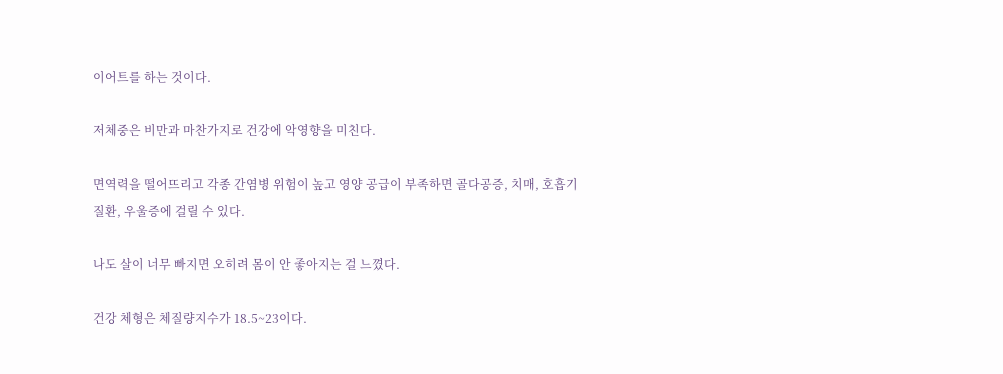이어트를 하는 것이다.

저체중은 비만과 마찬가지로 건강에 악영향을 미친다.

면역력을 떨어뜨리고 각종 간염병 위험이 높고 영양 공급이 부족하면 골다공증, 치매, 호흡기 질환, 우울증에 걸릴 수 있다.

나도 살이 너무 빠지면 오히려 몸이 안 좋아지는 걸 느꼈다.

건강 체형은 체질량지수가 18.5~23이다.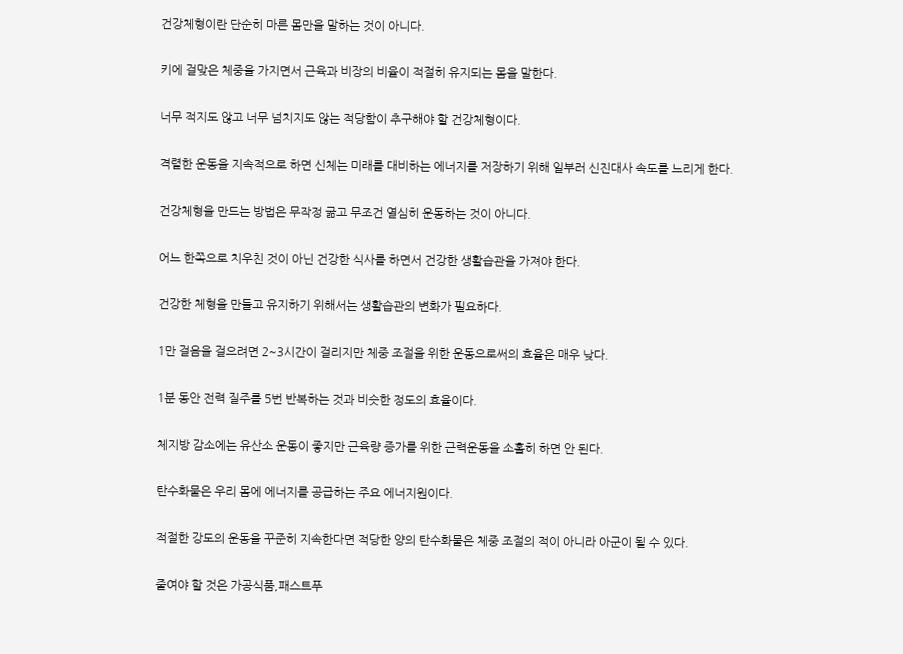건강체형이란 단순히 마른 몸만을 말하는 것이 아니다.

키에 걸맞은 체중을 가지면서 근육과 비장의 비율이 적절히 유지되는 몸을 말한다.

너무 적지도 않고 너무 넘치지도 않는 적당함이 추구해야 할 건강체형이다.

격렬한 운동을 지속적으로 하면 신체는 미래를 대비하는 에너지를 저장하기 위해 일부러 신진대사 속도를 느리게 한다.

건강체형을 만드는 방법은 무작정 굶고 무조건 열심히 운동하는 것이 아니다.

어느 한쪽으로 치우친 것이 아닌 건강한 식사를 하면서 건강한 생활습관을 가져야 한다.

건강한 체형을 만들고 유지하기 위해서는 생활습관의 변화가 필요하다.

1만 걸음을 걸으려면 2~3시간이 걸리지만 체중 조절을 위한 운동으로써의 효율은 매우 낮다.

1분 동안 전력 질주를 5번 반복하는 것과 비슷한 정도의 효율이다.

체지방 감소에는 유산소 운동이 좋지만 근육량 증가를 위한 근력운동을 소홀히 하면 안 된다.

탄수화물은 우리 몸에 에너지를 공급하는 주요 에너지원이다.

적절한 강도의 운동을 꾸준히 지속한다면 적당한 양의 탄수화물은 체중 조절의 적이 아니라 아군이 될 수 있다.

줄여야 할 것은 가공식품,패스트푸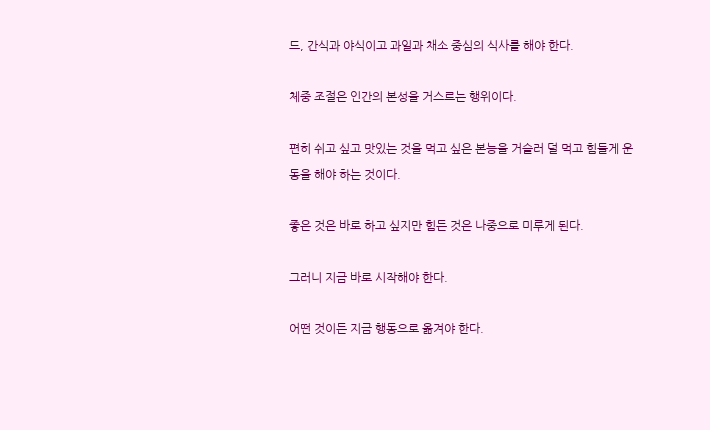드, 간식과 야식이고 과일과 채소 중심의 식사를 해야 한다.

체중 조절은 인간의 본성을 거스르는 행위이다.

편히 쉬고 싶고 맛있는 것을 먹고 싶은 본능을 거슬러 덜 먹고 힘들게 운동을 해야 하는 것이다.

좋은 것은 바로 하고 싶지만 힘든 것은 나중으로 미루게 된다.

그러니 지금 바로 시작해야 한다.

어떤 것이든 지금 행동으로 옮겨야 한다.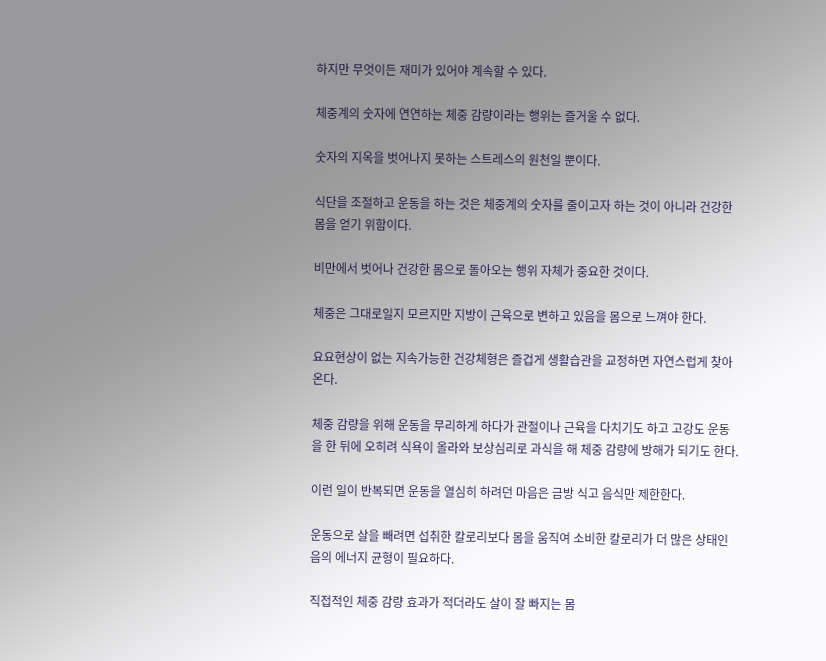하지만 무엇이든 재미가 있어야 계속할 수 있다.

체중계의 숫자에 연연하는 체중 감량이라는 행위는 즐거울 수 없다.

숫자의 지옥을 벗어나지 못하는 스트레스의 원천일 뿐이다.

식단을 조절하고 운동을 하는 것은 체중계의 숫자를 줄이고자 하는 것이 아니라 건강한 몸을 얻기 위함이다.

비만에서 벗어나 건강한 몸으로 돌아오는 행위 자체가 중요한 것이다.

체중은 그대로일지 모르지만 지방이 근육으로 변하고 있음을 몸으로 느껴야 한다.

요요현상이 없는 지속가능한 건강체형은 즐겁게 생활습관을 교정하면 자연스럽게 찾아 온다.

체중 감량을 위해 운동을 무리하게 하다가 관절이나 근육을 다치기도 하고 고강도 운동을 한 뒤에 오히려 식욕이 올라와 보상심리로 과식을 해 체중 감량에 방해가 되기도 한다.

이런 일이 반복되면 운동을 열심히 하려던 마음은 금방 식고 음식만 제한한다.

운동으로 살을 빼려면 섭취한 칼로리보다 몸을 움직여 소비한 칼로리가 더 많은 상태인 음의 에너지 균형이 필요하다.

직접적인 체중 감량 효과가 적더라도 살이 잘 빠지는 몸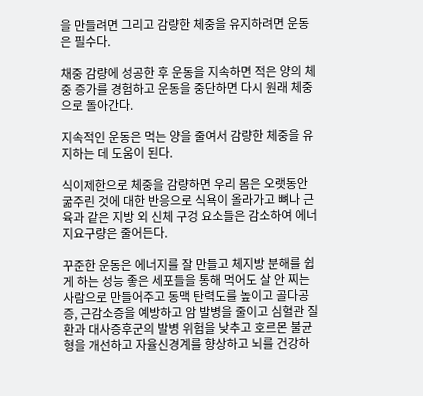을 만들려면 그리고 감량한 체중을 유지하려면 운동은 필수다.

채중 감량에 성공한 후 운동을 지속하면 적은 양의 체중 증가를 경험하고 운동을 중단하면 다시 원래 체중으로 돌아간다.

지속적인 운동은 먹는 양을 줄여서 감량한 체중을 유지하는 데 도움이 된다.

식이제한으로 체중을 감량하면 우리 몸은 오랫동안 굶주린 것에 대한 반응으로 식욕이 올라가고 뼈나 근육과 같은 지방 외 신체 구겅 요소들은 감소하여 에너지요구량은 줄어든다.

꾸준한 운동은 에너지를 잘 만들고 체지방 분해를 쉽게 하는 성능 좋은 세포들을 통해 먹어도 살 안 찌는 사람으로 만들어주고 동맥 탄력도를 높이고 골다공증, 근감소증을 예방하고 암 발병을 줄이고 심혈관 질환과 대사증후군의 발병 위험을 낮추고 호르몬 불균형을 개선하고 자율신경계를 향상하고 뇌를 건강하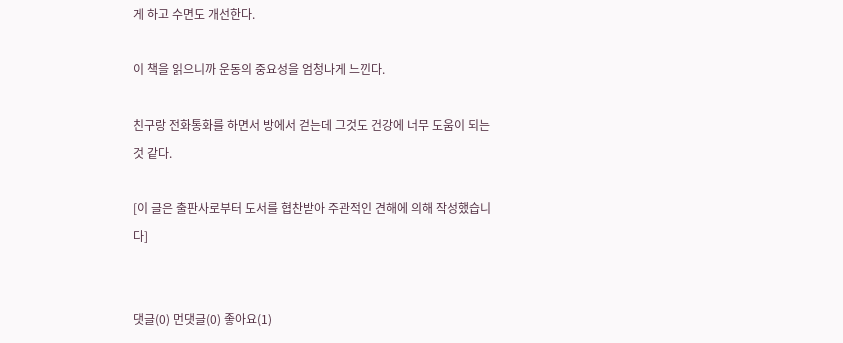게 하고 수면도 개선한다.

이 책을 읽으니까 운동의 중요성을 엄청나게 느낀다.

친구랑 전화통화를 하면서 방에서 걷는데 그것도 건강에 너무 도움이 되는 것 같다.

[이 글은 출판사로부터 도서를 협찬받아 주관적인 견해에 의해 작성했습니다]


댓글(0) 먼댓글(0) 좋아요(1)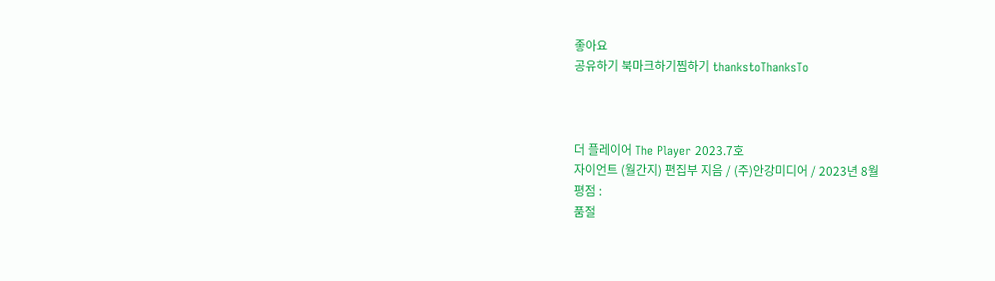좋아요
공유하기 북마크하기찜하기 thankstoThanksTo



더 플레이어 The Player 2023.7호
자이언트 (월간지) 편집부 지음 / (주)안강미디어 / 2023년 8월
평점 :
품절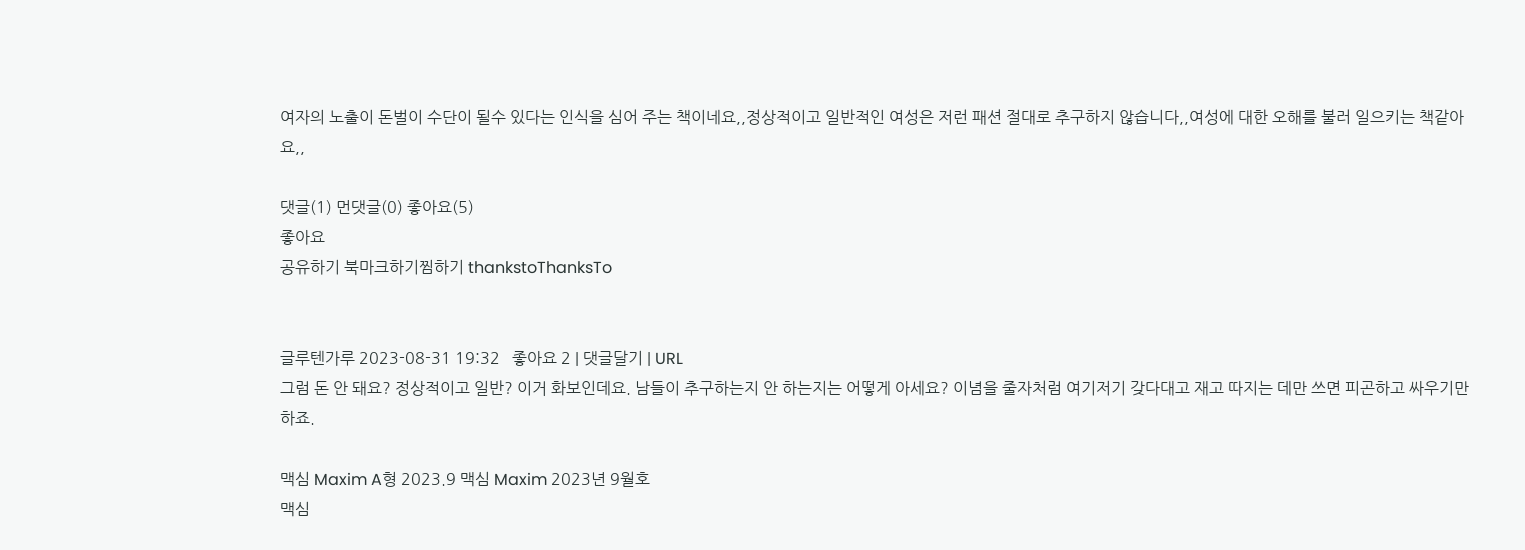여자의 노출이 돈벌이 수단이 될수 있다는 인식을 심어 주는 책이네요,,정상적이고 일반적인 여성은 저런 패션 절대로 추구하지 않습니다,,여성에 대한 오해를 불러 일으키는 책같아요,,

댓글(1) 먼댓글(0) 좋아요(5)
좋아요
공유하기 북마크하기찜하기 thankstoThanksTo


글루텐가루 2023-08-31 19:32   좋아요 2 | 댓글달기 | URL
그럼 돈 안 돼요? 정상적이고 일반? 이거 화보인데요. 남들이 추구하는지 안 하는지는 어떻게 아세요? 이념을 줄자처럼 여기저기 갖다대고 재고 따지는 데만 쓰면 피곤하고 싸우기만 하죠.

맥심 Maxim A형 2023.9 맥심 Maxim 2023년 9월호
맥심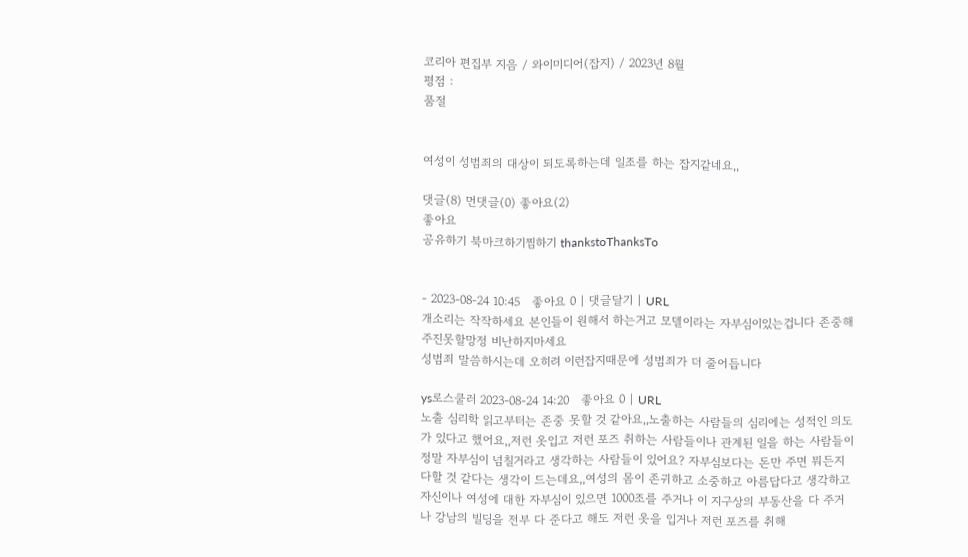코리아 편집부 지음 / 와이미디어(잡지) / 2023년 8월
평점 :
품절


여성이 성범죄의 대상이 되도록하는데 일조를 하는 잡지같네요,,

댓글(8) 먼댓글(0) 좋아요(2)
좋아요
공유하기 북마크하기찜하기 thankstoThanksTo


- 2023-08-24 10:45   좋아요 0 | 댓글달기 | URL
개소리는 작작하세요 본인들이 원해서 하는거고 모델이라는 자부심이있는겁니다 존중해주진못할망정 비난하지마세요
성범죄 말씀하시는데 오히려 이런잡지때문에 성범죄가 더 줄어듭니다

ys로스쿨러 2023-08-24 14:20   좋아요 0 | URL
노출 심리학 읽고부터는 존중 못할 것 같아요,,노출하는 사람들의 심리에는 성적인 의도가 있다고 했어요,,저런 옷입고 저런 포즈 취하는 사람들이나 관계된 일을 하는 사람들이 정말 자부심이 넘칠거라고 생각하는 사람들이 있어요? 자부심보다는 돈만 주면 뭐든지 다할 것 같다는 생각이 드는데요,,여성의 몸이 존귀하고 소중하고 아름답다고 생각하고 자신이나 여성에 대한 자부심이 있으면 1000조를 주거나 이 지구상의 부동산을 다 주거나 강남의 빌딩을 전부 다 준다고 해도 저런 옷을 입거나 저런 포즈를 취해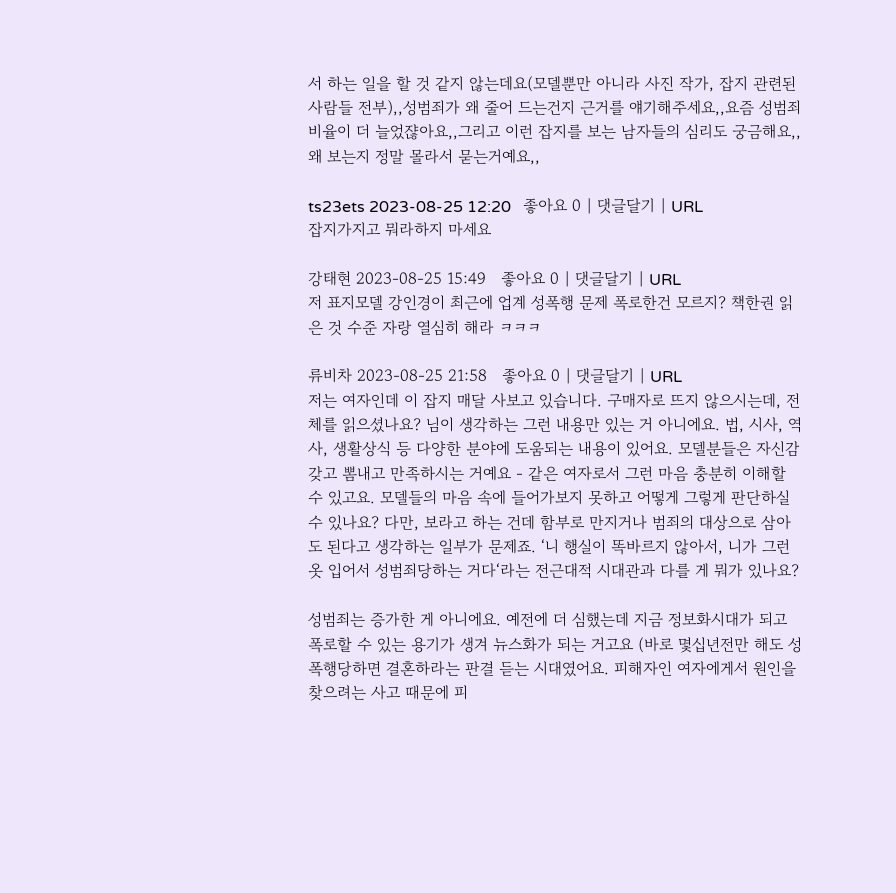서 하는 일을 할 것 같지 않는데요(모델뿐만 아니라 사진 작가, 잡지 관련된 사람들 전부),,성범죄가 왜 줄어 드는건지 근거를 얘기해주세요,,요즘 성범죄 비율이 더 늘었쟎아요,,그리고 이런 잡지를 보는 남자들의 심리도 궁금해요,,왜 보는지 정말 몰라서 묻는거예요,,

ts23ets 2023-08-25 12:20   좋아요 0 | 댓글달기 | URL
잡지가지고 뭐라하지 마세요

강태현 2023-08-25 15:49   좋아요 0 | 댓글달기 | URL
저 표지모델 강인경이 최근에 업계 성폭행 문제 폭로한건 모르지? 책한권 읽은 것 수준 자랑 열심히 해라 ㅋㅋㅋ

류비차 2023-08-25 21:58   좋아요 0 | 댓글달기 | URL
저는 여자인데 이 잡지 매달 사보고 있습니다. 구매자로 뜨지 않으시는데, 전체를 읽으셨나요? 님이 생각하는 그런 내용만 있는 거 아니에요. 법, 시사, 역사, 생활상식 등 다양한 분야에 도움되는 내용이 있어요. 모델분들은 자신감 갖고 뽐내고 만족하시는 거예요 - 같은 여자로서 그런 마음 충분히 이해할 수 있고요. 모델들의 마음 속에 들어가보지 못하고 어떻게 그렇게 판단하실 수 있나요? 다만, 보라고 하는 건데 함부로 만지거나 범죄의 대상으로 삼아도 된다고 생각하는 일부가 문제죠. ‘니 행실이 똑바르지 않아서, 니가 그런 옷 입어서 성범죄당하는 거다‘라는 전근대적 시대관과 다를 게 뭐가 있나요?

성범죄는 증가한 게 아니에요. 예전에 더 심했는데 지금 정보화시대가 되고 폭로할 수 있는 용기가 생겨 뉴스화가 되는 거고요 (바로 몇십년전만 해도 성폭행당하면 결혼하라는 판결 듣는 시대였어요. 피해자인 여자에게서 원인을 찾으려는 사고 때문에 피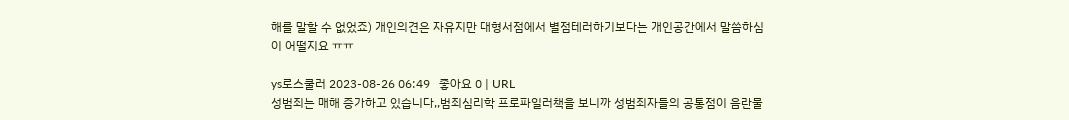해를 말할 수 없었죠) 개인의견은 자유지만 대형서점에서 별점테러하기보다는 개인공간에서 말씀하심이 어떨지요 ㅠㅠ

ys로스쿨러 2023-08-26 06:49   좋아요 0 | URL
성범죄는 매해 증가하고 있습니다,,범죄심리학 프로파일러책을 보니까 성범죄자들의 공통점이 음란물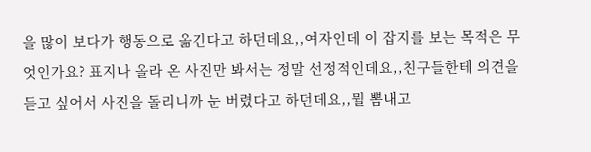을 많이 보다가 행동으로 옮긴다고 하던데요,,여자인데 이 잡지를 보는 목적은 무엇인가요? 표지나 올라 온 사진만 봐서는 정말 선정적인데요,,친구들한테 의견을 듣고 싶어서 사진을 돌리니까 눈 버렸다고 하던데요,,뭘 뽐내고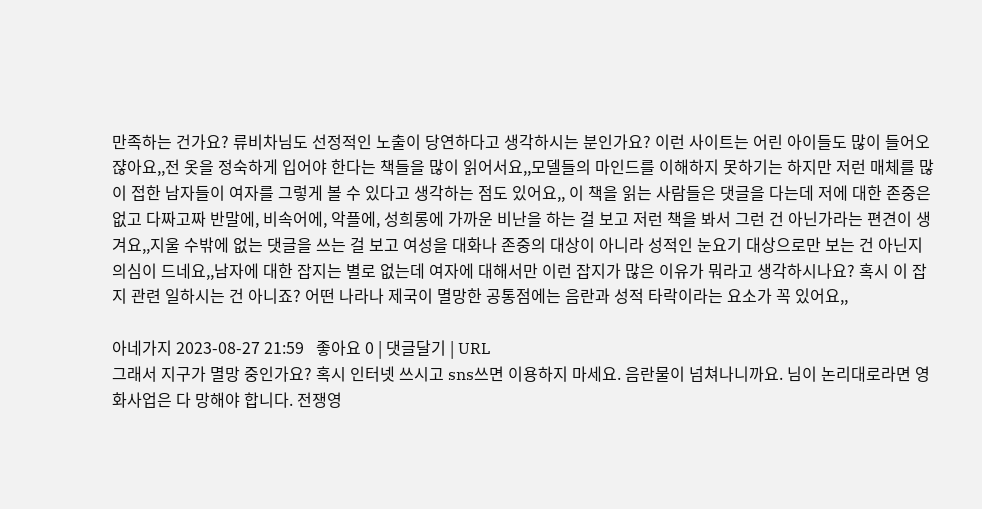만족하는 건가요? 류비차님도 선정적인 노출이 당연하다고 생각하시는 분인가요? 이런 사이트는 어린 아이들도 많이 들어오쟎아요,,전 옷을 정숙하게 입어야 한다는 책들을 많이 읽어서요,,모델들의 마인드를 이해하지 못하기는 하지만 저런 매체를 많이 접한 남자들이 여자를 그렇게 볼 수 있다고 생각하는 점도 있어요,, 이 책을 읽는 사람들은 댓글을 다는데 저에 대한 존중은 없고 다짜고짜 반말에, 비속어에, 악플에, 성희롱에 가까운 비난을 하는 걸 보고 저런 책을 봐서 그런 건 아닌가라는 편견이 생겨요,,지울 수밖에 없는 댓글을 쓰는 걸 보고 여성을 대화나 존중의 대상이 아니라 성적인 눈요기 대상으로만 보는 건 아닌지 의심이 드네요,,남자에 대한 잡지는 별로 없는데 여자에 대해서만 이런 잡지가 많은 이유가 뭐라고 생각하시나요? 혹시 이 잡지 관련 일하시는 건 아니죠? 어떤 나라나 제국이 멸망한 공통점에는 음란과 성적 타락이라는 요소가 꼭 있어요,,

아네가지 2023-08-27 21:59   좋아요 0 | 댓글달기 | URL
그래서 지구가 멸망 중인가요? 혹시 인터넷 쓰시고 sns쓰면 이용하지 마세요. 음란물이 넘쳐나니까요. 님이 논리대로라면 영화사업은 다 망해야 합니다. 전쟁영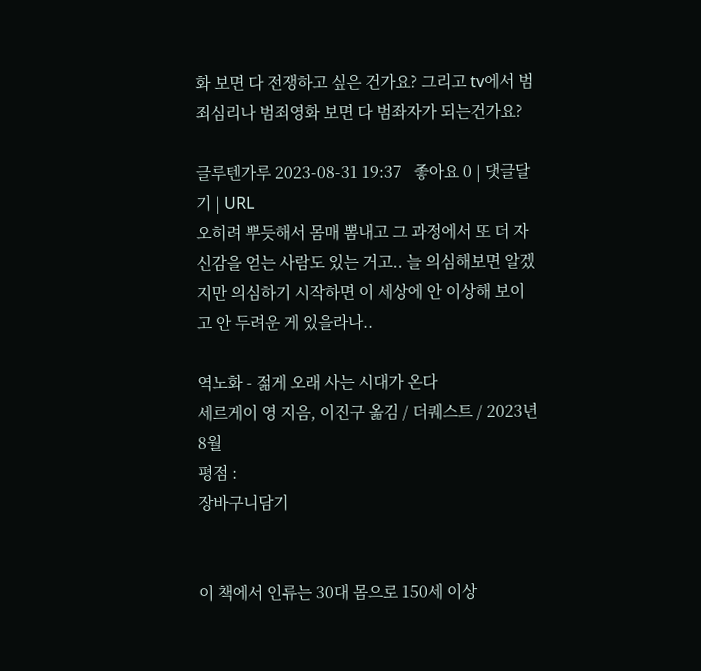화 보면 다 전쟁하고 싶은 건가요? 그리고 tv에서 범죄심리나 범죄영화 보면 다 범좌자가 되는건가요?

글루텐가루 2023-08-31 19:37   좋아요 0 | 댓글달기 | URL
오히려 뿌듯해서 몸매 뽐내고 그 과정에서 또 더 자신감을 얻는 사람도 있는 거고.. 늘 의심해보면 알겠지만 의심하기 시작하면 이 세상에 안 이상해 보이고 안 두려운 게 있을라나..

역노화 - 젊게 오래 사는 시대가 온다
세르게이 영 지음, 이진구 옮김 / 더퀘스트 / 2023년 8월
평점 :
장바구니담기


이 책에서 인류는 30대 몸으로 150세 이상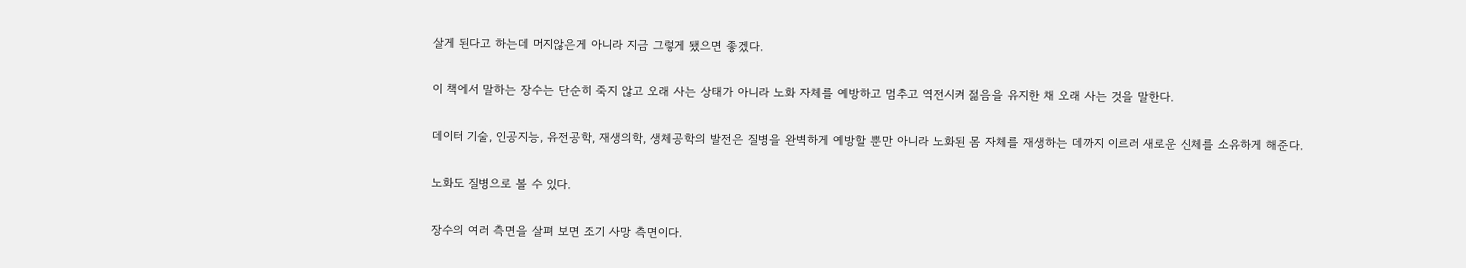살게 된다고 하는데 머지않은게 아니라 지금 그렇게 됐으면 좋겠다.

이 책에서 말하는 장수는 단순히 죽지 않고 오래 사는 상태가 아니라 노화 자체를 예방하고 멈추고 역전시켜 젊음을 유지한 채 오래 사는 것을 말한다.

데이터 기술, 인공지능, 유전공학, 재생의학, 생체공학의 발전은 질병을 완벽하게 예방할 뿐만 아니라 노화된 몸 자체를 재생하는 데까지 이르러 새로운 신체를 소유하게 해준다.

노화도 질병으로 볼 수 있다.

장수의 여러 측면을 살펴 보면 조기 사망 측면이다.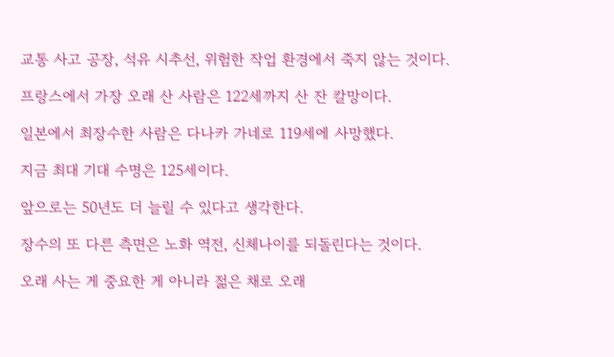교통 사고 공장, 석유 시추선, 위험한 작업 환경에서 죽지 않는 것이다.

프랑스에서 가장 오래 산 사람은 122세까지 산 잔 칼망이다.

일본에서 최장수한 사람은 다나카 가네로 119세에 사망했다.

지금 최대 기대 수명은 125세이다.

앞으로는 50년도 더 늘릴 수 있다고 생각한다.

장수의 또 다른 측면은 노화 역전, 신체나이를 되돌린다는 것이다.

오래 사는 게 중요한 게 아니라 젊은 채로 오래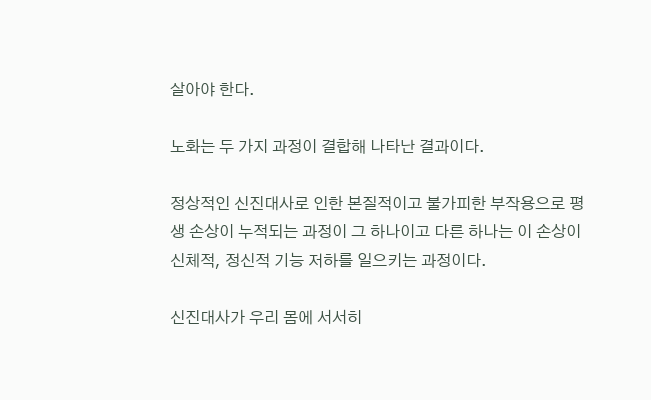살아야 한다.

노화는 두 가지 과정이 결합해 나타난 결과이다.

정상적인 신진대사로 인한 본질적이고 불가피한 부작용으로 평생 손상이 누적되는 과정이 그 하나이고 다른 하나는 이 손상이 신체적, 정신적 기능 저하를 일으키는 과정이다.

신진대사가 우리 몸에 서서히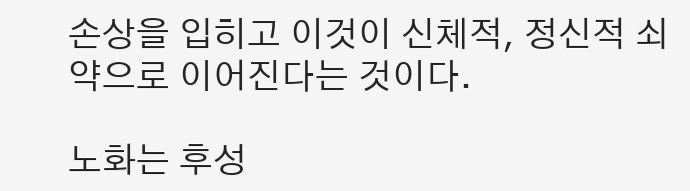손상을 입히고 이것이 신체적, 정신적 쇠약으로 이어진다는 것이다.

노화는 후성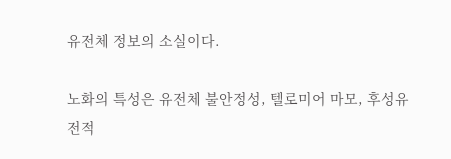유전체 정보의 소실이다.

노화의 특성은 유전체 불안정성, 텔로미어 마모, 후성유전적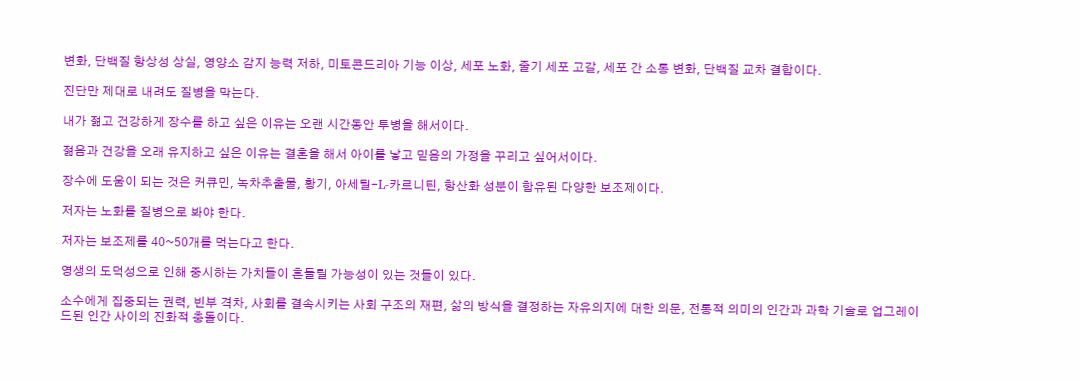변화, 단백질 항상성 상실, 영양소 감지 능력 저하, 미토콘드리아 기능 이상, 세포 노화, 줄기 세포 고갈, 세포 간 소통 변화, 단백질 교차 결합이다.

진단만 제대로 내려도 질병을 막는다.

내가 젊고 건강하게 장수를 하고 싶은 이유는 오랜 시간동안 투병을 해서이다.

젊음과 건강을 오래 유지하고 싶은 이유는 결혼을 해서 아이를 낳고 믿음의 가정을 꾸리고 싶어서이다.

장수에 도움이 되는 것은 커큐민, 녹차추출물, 황기, 아세틸-L-카르니틴, 항산화 성분이 함유된 다양한 보조제이다.

저자는 노화를 질병으로 봐야 한다.

저자는 보조제를 40~50개를 먹는다고 한다.

영생의 도덕성으로 인해 중시하는 가치들이 흔들릴 가능성이 있는 것들이 있다.

소수에게 집중되는 권력, 빈부 격차, 사회를 결속시키는 사회 구조의 재편, 삶의 방식을 결정하는 자유의지에 대한 의문, 전통적 의미의 인간과 과학 기술로 업그레이드된 인간 사이의 진화적 충돌이다.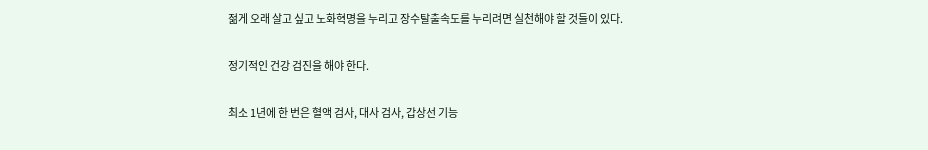젊게 오래 살고 싶고 노화혁명을 누리고 장수탈출속도를 누리려면 실천해야 할 것들이 있다.

정기적인 건강 검진을 해야 한다.

최소 1년에 한 번은 혈액 검사, 대사 검사, 갑상선 기능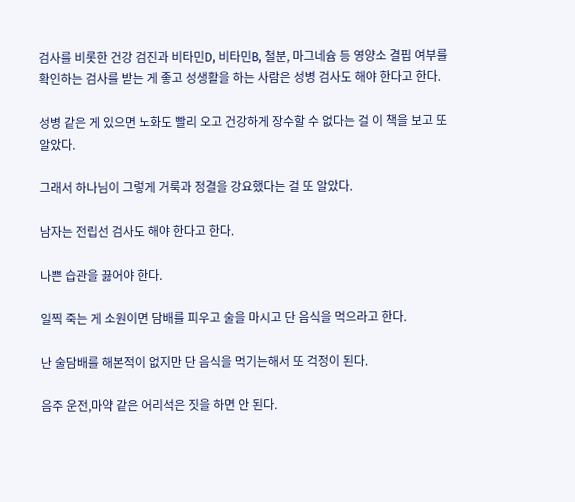검사를 비롯한 건강 검진과 비타민D, 비타민B, 철분, 마그네슘 등 영양소 결핍 여부를 확인하는 검사를 받는 게 좋고 성생활을 하는 사람은 성병 검사도 해야 한다고 한다.

성병 같은 게 있으면 노화도 빨리 오고 건강하게 장수할 수 없다는 걸 이 책을 보고 또 알았다.

그래서 하나님이 그렇게 거룩과 정결을 강요했다는 걸 또 알았다.

남자는 전립선 검사도 해야 한다고 한다.

나쁜 습관을 끓어야 한다.

일찍 죽는 게 소원이면 담배를 피우고 술을 마시고 단 음식을 먹으라고 한다.

난 술담배를 해본적이 없지만 단 음식을 먹기는해서 또 걱정이 된다.

음주 운전,마약 같은 어리석은 짓을 하면 안 된다.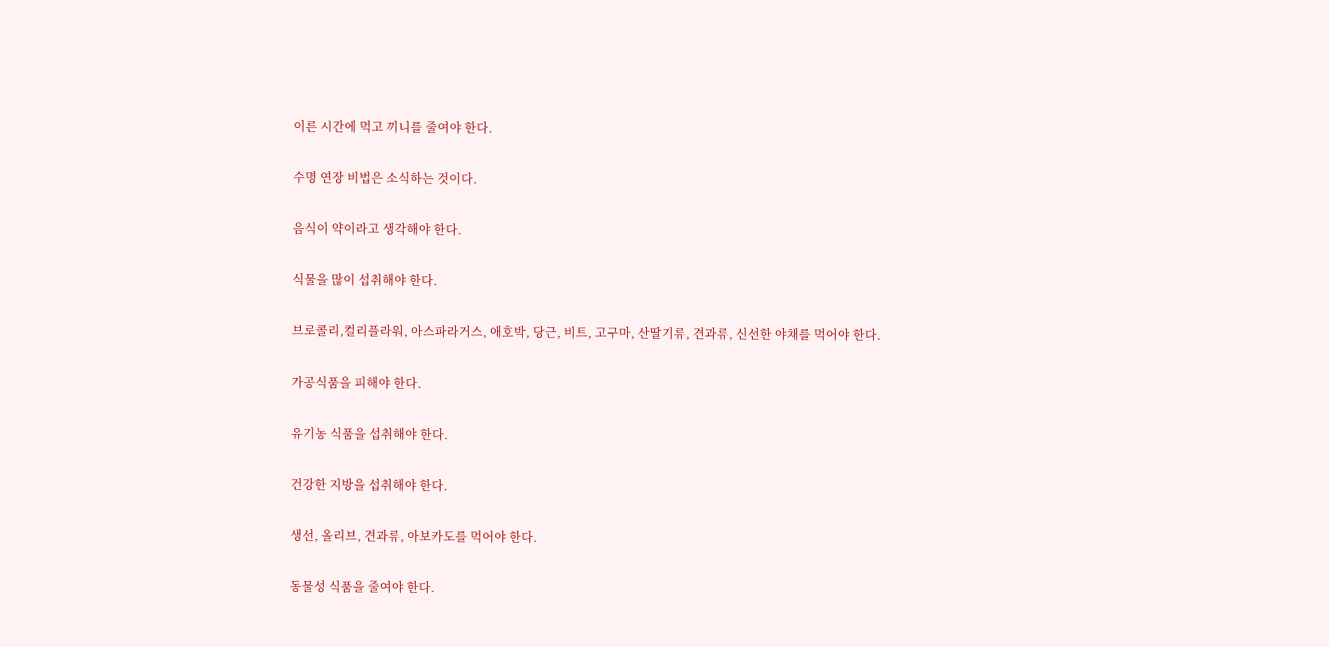이른 시간에 먹고 끼니를 줄여야 한다.

수명 연장 비법은 소식하는 것이다.

음식이 약이라고 생각해야 한다.

식물을 많이 섭취해야 한다.

브로콜리,컬리플라워, 아스파라거스, 애호박, 당근, 비트, 고구마, 산딸기류, 견과류, 신선한 야채를 먹어야 한다.

가공식품을 피해야 한다.

유기농 식품을 섭취해야 한다.

건강한 지방을 섭취해야 한다.

생선, 올리브, 견과류, 아보카도를 먹어야 한다.

동물성 식품을 줄여야 한다.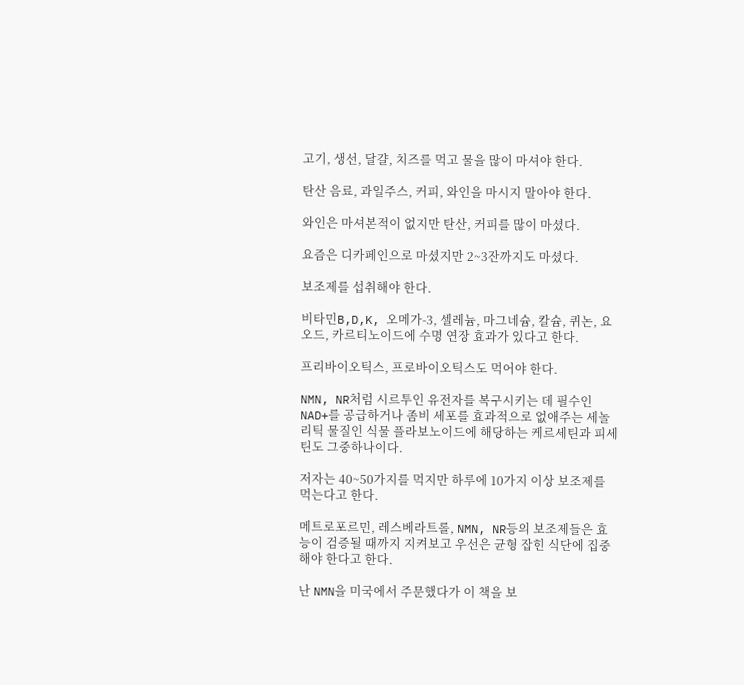고기, 생선, 달걀, 치즈를 먹고 물을 많이 마셔야 한다.

탄산 음료, 과일주스, 커피, 와인을 마시지 말아야 한다.

와인은 마셔본적이 없지만 탄산, 커피를 많이 마셨다.

요즘은 디카페인으로 마셨지만 2~3잔까지도 마셨다.

보조제를 섭취해야 한다.

비타민B,D,K, 오메가-3, 셀레늄, 마그네슘, 칼슘, 퀴논, 요오드, 카르티노이드에 수명 연장 효과가 있다고 한다.

프리바이오틱스, 프로바이오틱스도 먹어야 한다.

NMN, NR처럼 시르투인 유전자를 복구시키는 데 필수인 NAD+를 공급하거나 좀비 세포를 효과적으로 없애주는 세놀리틱 물질인 식물 플라보노이드에 해당하는 케르세틴과 피세틴도 그중하나이다.

저자는 40~50가지를 먹지만 하루에 10가지 이상 보조제를 먹는다고 한다.

메트로포르민, 레스베라트롤, NMN, NR등의 보조제들은 효능이 검증될 때까지 지켜보고 우선은 균형 잡힌 식단에 집중해야 한다고 한다.

난 NMN을 미국에서 주문했다가 이 책을 보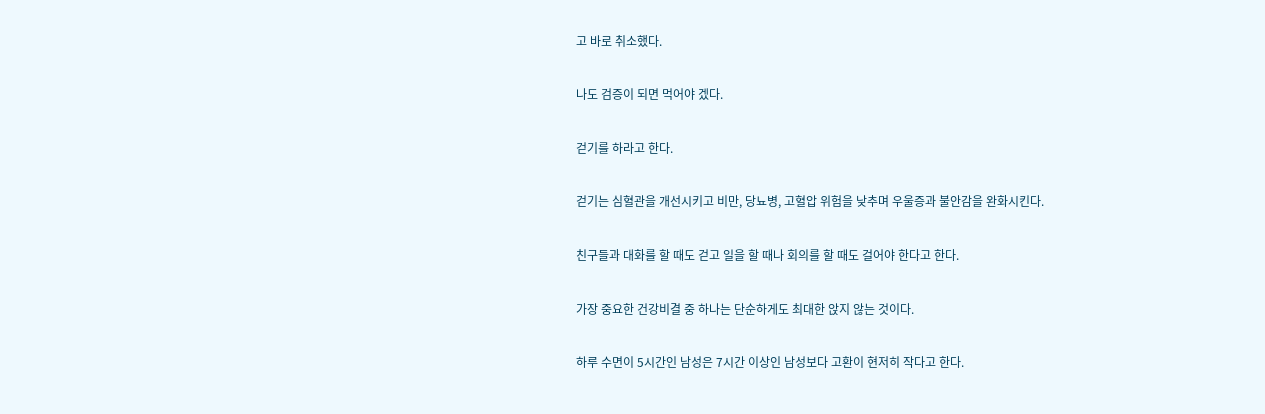고 바로 취소했다.

나도 검증이 되면 먹어야 겠다.

걷기를 하라고 한다.

걷기는 심혈관을 개선시키고 비만, 당뇨병, 고혈압 위험을 낮추며 우울증과 불안감을 완화시킨다.

친구들과 대화를 할 때도 걷고 일을 할 때나 회의를 할 때도 걸어야 한다고 한다.

가장 중요한 건강비결 중 하나는 단순하게도 최대한 앉지 않는 것이다.

하루 수면이 5시간인 남성은 7시간 이상인 남성보다 고환이 현저히 작다고 한다.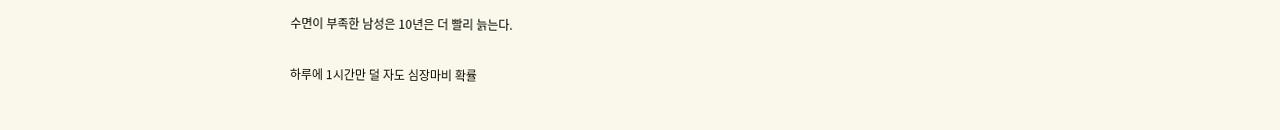수면이 부족한 남성은 10년은 더 빨리 늙는다.

하루에 1시간만 덜 자도 심장마비 확률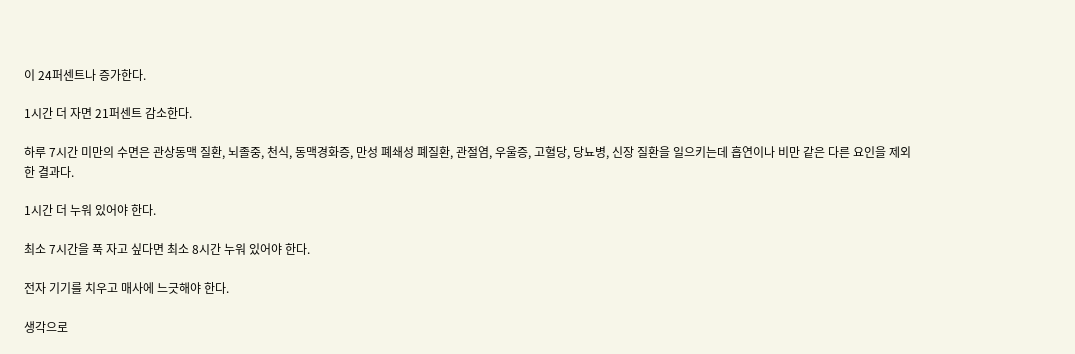이 24퍼센트나 증가한다.

1시간 더 자면 21퍼센트 감소한다.

하루 7시간 미만의 수면은 관상동맥 질환, 뇌졸중, 천식, 동맥경화증, 만성 폐쇄성 폐질환, 관절염, 우울증, 고혈당, 당뇨병, 신장 질환을 일으키는데 흡연이나 비만 같은 다른 요인을 제외한 결과다.

1시간 더 누워 있어야 한다.

최소 7시간을 푹 자고 싶다면 최소 8시간 누워 있어야 한다.

전자 기기를 치우고 매사에 느긋해야 한다.

생각으로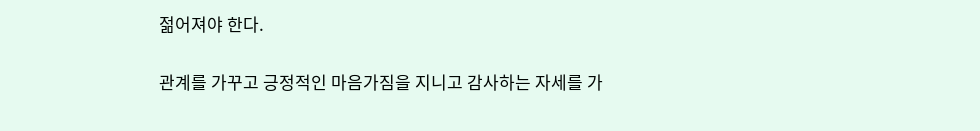젊어져야 한다.

관계를 가꾸고 긍정적인 마음가짐을 지니고 감사하는 자세를 가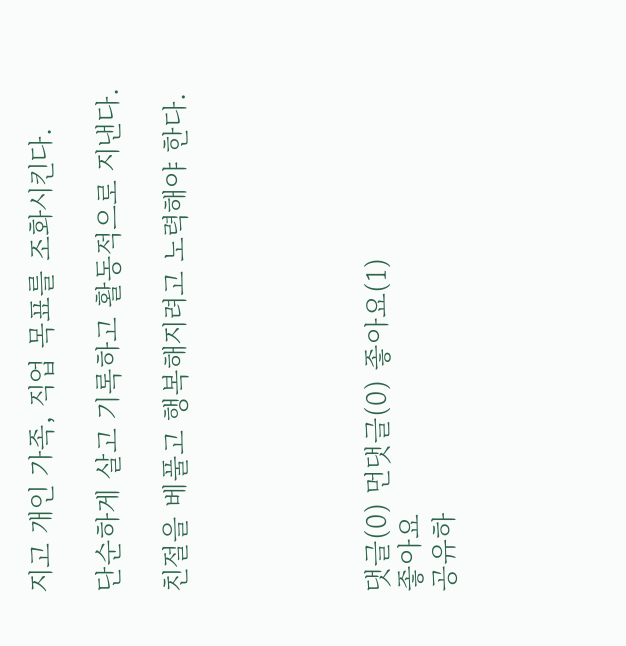지고 개인 가족, 직업 목표를 조화시킨다.

단순하게 살고 기록하고 활동적으로 지낸다.

친절을 베풀고 행복해지려고 노력해야 한다.





댓글(0) 먼댓글(0) 좋아요(1)
좋아요
공유하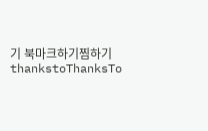기 북마크하기찜하기 thankstoThanksTo